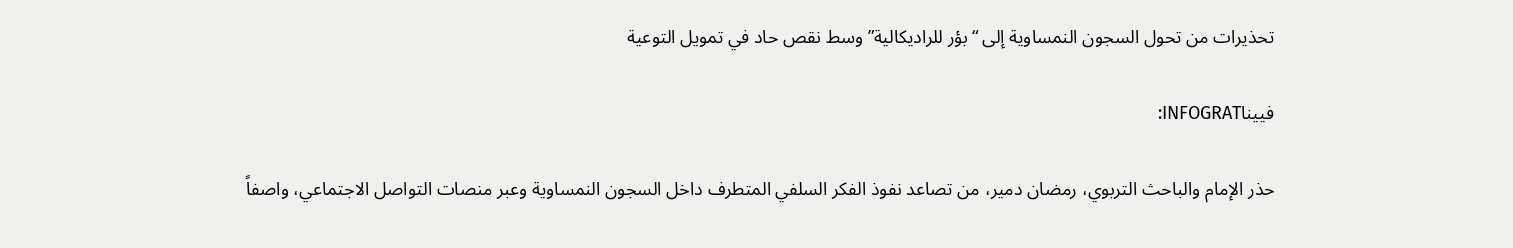تحذيرات من تحول السجون النمساوية إلى “بؤر للراديكالية” وسط نقص حاد في تمويل التوعية

فييناINFOGRAT:

حذر الإمام والباحث التربوي، رمضان دمير، من تصاعد نفوذ الفكر السلفي المتطرف داخل السجون النمساوية وعبر منصات التواصل الاجتماعي، واصفاً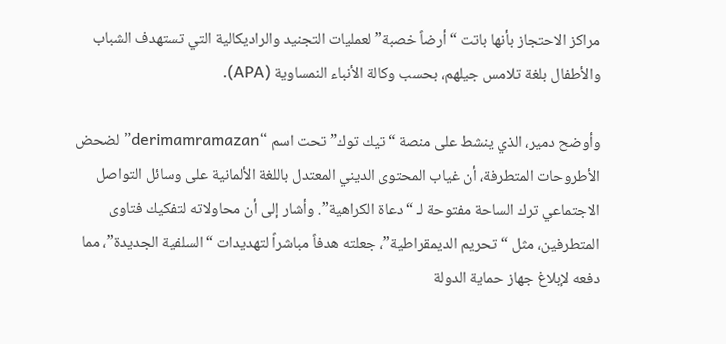مراكز الاحتجاز بأنها باتت “أرضاً خصبة” لعمليات التجنيد والراديكالية التي تستهدف الشباب والأطفال بلغة تلامس جيلهم، بحسب وكالة الأنباء النمساوية (APA).

وأوضح دمير، الذي ينشط على منصة “تيك توك” تحت اسم “derimamramazan” لضحض الأطروحات المتطرفة، أن غياب المحتوى الديني المعتدل باللغة الألمانية على وسائل التواصل الاجتماعي ترك الساحة مفتوحة لـ “دعاة الكراهية”. وأشار إلى أن محاولاته لتفكيك فتاوى المتطرفين، مثل “تحريم الديمقراطية”، جعلته هدفاً مباشراً لتهديدات “السلفية الجديدة”، مما دفعه لإبلاغ جهاز حماية الدولة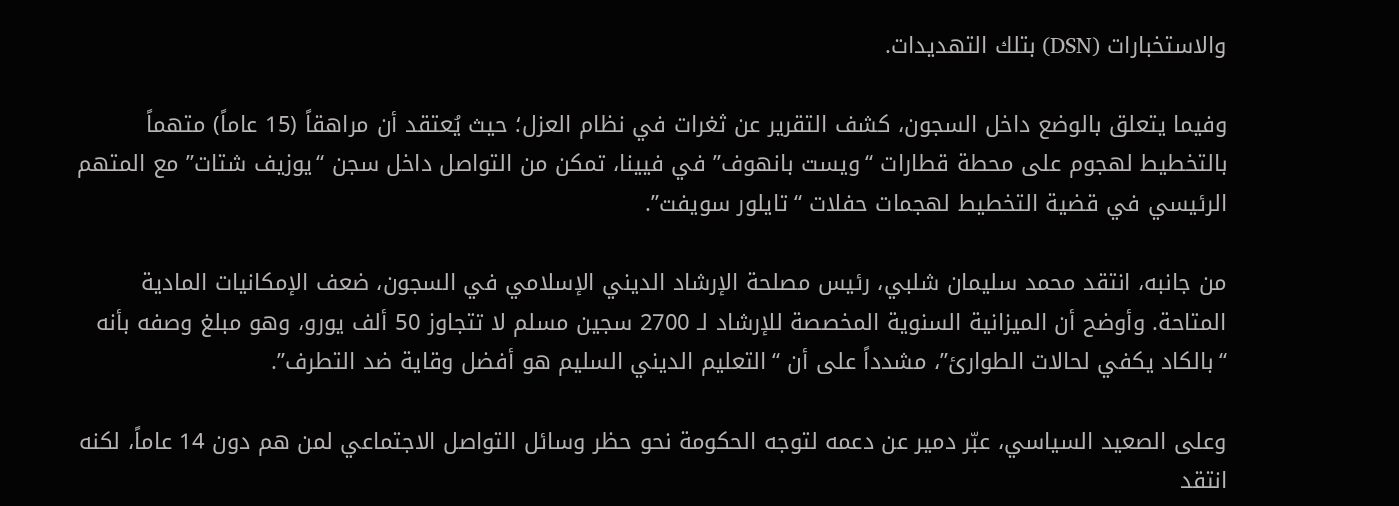والاستخبارات (DSN) بتلك التهديدات.

وفيما يتعلق بالوضع داخل السجون، كشف التقرير عن ثغرات في نظام العزل؛ حيث يُعتقد أن مراهقاً (15 عاماً) متهماً بالتخطيط لهجوم على محطة قطارات “ويست بانهوف” في فيينا، تمكن من التواصل داخل سجن “يوزيف شتات” مع المتهم الرئيسي في قضية التخطيط لهجمات حفلات “تايلور سويفت”.

من جانبه، انتقد محمد سليمان شلبي، رئيس مصلحة الإرشاد الديني الإسلامي في السجون، ضعف الإمكانيات المادية المتاحة. وأوضح أن الميزانية السنوية المخصصة للإرشاد لـ 2700 سجين مسلم لا تتجاوز 50 ألف يورو، وهو مبلغ وصفه بأنه “بالكاد يكفي لحالات الطوارئ”، مشدداً على أن “التعليم الديني السليم هو أفضل وقاية ضد التطرف”.

وعلى الصعيد السياسي، عبّر دمير عن دعمه لتوجه الحكومة نحو حظر وسائل التواصل الاجتماعي لمن هم دون 14 عاماً، لكنه انتقد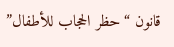قانون “حظر الحجاب للأطفال”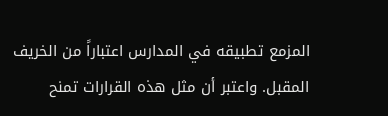المزمع تطبيقه في المدارس اعتباراً من الخريف المقبل. واعتبر أن مثل هذه القرارات تمنح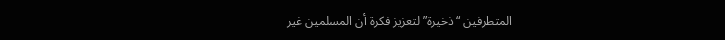المتطرفين “ذخيرة” لتعزيز فكرة أن المسلمين غير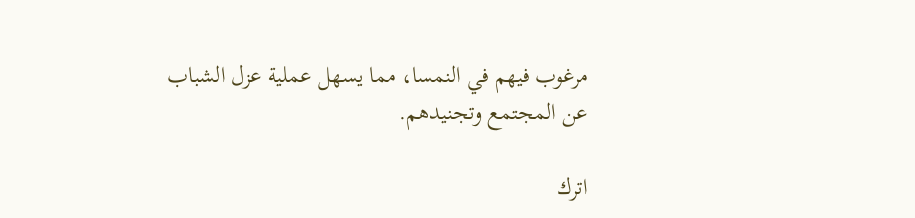مرغوب فيهم في النمسا، مما يسهل عملية عزل الشباب عن المجتمع وتجنيدهم.

اترك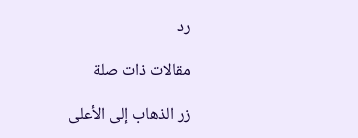رد

مقالات ذات صلة

زر الذهاب إلى الأعلى